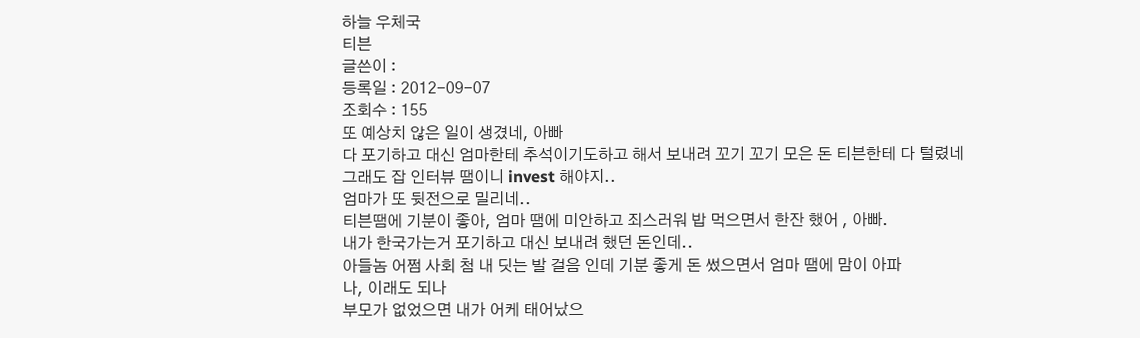하늘 우체국
티븐
글쓴이 :
등록일 : 2012-09-07
조회수 : 155
또 예상치 않은 일이 생겼네, 아빠
다 포기하고 대신 엄마한테 추석이기도하고 해서 보내려 꼬기 꼬기 모은 돈 티븐한테 다 털렸네
그래도 잡 인터뷰 땜이니 invest 해야지..
엄마가 또 뒷전으로 밀리네..
티븐땜에 기분이 좋아, 엄마 땜에 미안하고 죄스러워 밥 먹으면서 한잔 했어 , 아빠.
내가 한국가는거 포기하고 대신 보내려 했던 돈인데..
아들놈 어쩜 사회 첨 내 딧는 발 걸음 인데 기분 좋게 돈 썼으면서 엄마 땜에 맘이 아파
나, 이래도 되나
부모가 없었으면 내가 어케 태어났으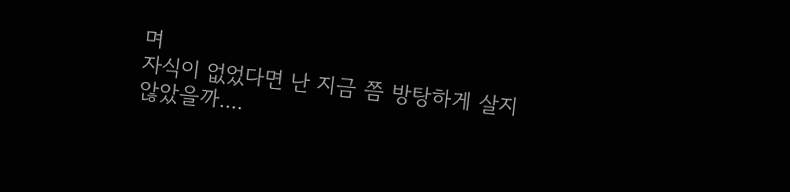며
자식이 없었다면 난 지금 쯤 방탕하게 살지 않았을까....